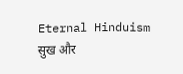Eternal Hinduism सुख और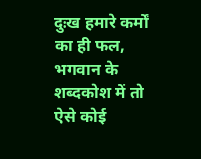दुःख हमारे कर्मों का ही फल, भगवान के शब्दकोश में तो ऐसे कोई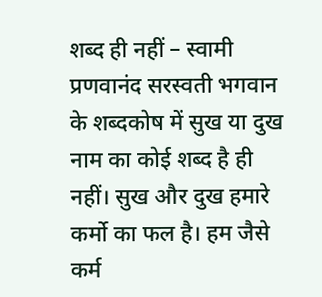शब्द ही नहीं – स्वामी प्रणवानंद सरस्वती भगवान के शब्दकोष में सुख या दुख नाम का कोई शब्द है ही नहीं। सुख और दुख हमारे कर्मो का फल है। हम जैसे कर्म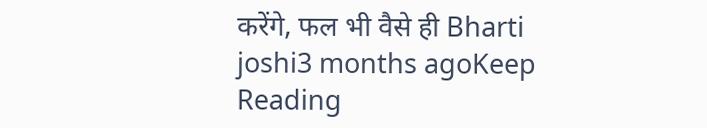करेंगे, फल भी वैसे ही Bharti joshi3 months agoKeep Reading